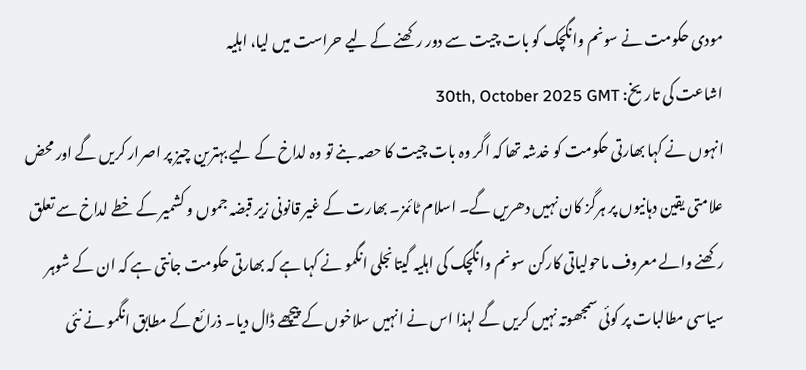مودی حکومت نے سونم وانگچک کو بات چیت سے دور رکھنے کے لیے حراست میں لیا، اہلیہ
اشاعت کی تاریخ: 30th, October 2025 GMT
انہوں نے کہا بھارتی حکومت کو خدشہ تھا کہ اگر وہ بات چیت کا حصہ بنے تو وہ لداخ کے لیے بہترین چیز پر اصرار کریں گے اور محض علامتی یقین دہانیوں پر ہرگز کان نہیں دھریں گے۔ اسلام ٹائمز۔ بھارت کے غیر قانونی زیر قبضہ جموں و کشمیر کے خطے لداخ سے تعلق رکھنے والے معروف ماحولیاتی کارکن سونم وانگچک کی اہلیہ گیتانجلی انگمو نے کہا ہے کہ بھارتی حکومت جانتی ہے کہ ان کے شوہر سیاسی مطالبات پر کوئی سمجھوتہ نہیں کریں گے لہذا اس نے انہیں سلاخوں کے پیچھے ڈال دیا۔ ذرائع کے مطابق انگمو نے نئی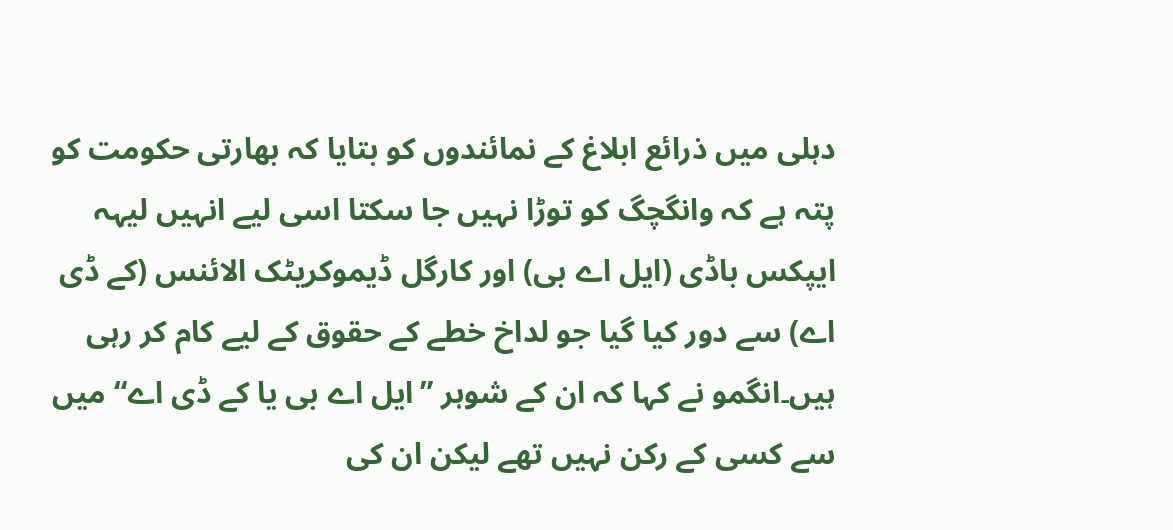دہلی میں ذرائع ابلاغ کے نمائندوں کو بتایا کہ بھارتی حکومت کو پتہ ہے کہ وانگچگ کو توڑا نہیں جا سکتا اسی لیے انہیں لیہہ ایپکس باڈی (ایل اے بی) اور کارگل ڈیموکریٹک الائنس (کے ڈی اے) سے دور کیا گیا جو لداخ خطے کے حقوق کے لیے کام کر رہی ہیں۔انگمو نے کہا کہ ان کے شوہر ”ایل اے بی یا کے ڈی اے“ میں سے کسی کے رکن نہیں تھے لیکن ان کی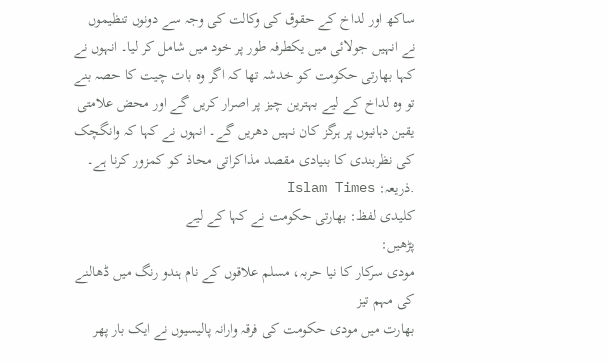ساکھ اور لداخ کے حقوق کی وکالت کی وجہ سے دونوں تنظیموں نے انہیں جولائی میں یکطرفہ طور پر خود میں شامل کر لیا۔ انہوں نے کہا بھارتی حکومت کو خدشہ تھا کہ اگر وہ بات چیت کا حصہ بنے تو وہ لداخ کے لیے بہترین چیز پر اصرار کریں گے اور محض علامتی یقین دہانیوں پر ہرگز کان نہیں دھریں گے۔ انہوں نے کہا کہ وانگچک کی نظربندی کا بنیادی مقصد مذاکراتی محاذ کو کمزور کرنا ہے۔
.ذریعہ: Islam Times
کلیدی لفظ: بھارتی حکومت نے کہا کے لیے
پڑھیں:
مودی سرکار کا نیا حربہ، مسلم علاقوں کے نام ہندو رنگ میں ڈھالنے کی مہم تیز
بھارت میں مودی حکومت کی فرقہ وارانہ پالیسیوں نے ایک بار پھر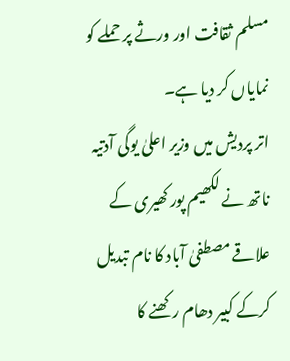مسلم ثقافت اور ورثے پر حملے کو نمایاں کر دیا ہے۔
اتر پردیش میں وزیر اعلیٰ یوگی آدتیہ ناتھ نے لکھیم پور کھیری کے علاقے مصطفیٰ آباد کا نام تبدیل کرکے کبیر دھام رکھنے کا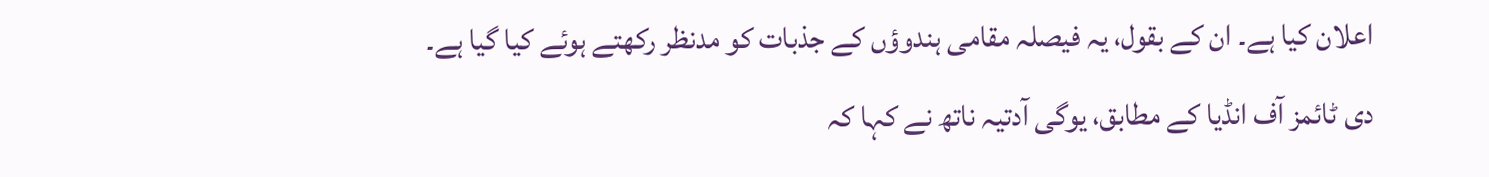اعلان کیا ہے۔ ان کے بقول، یہ فیصلہ مقامی ہندوؤں کے جذبات کو مدنظر رکھتے ہوئے کیا گیا ہے۔
دی ٹائمز آف انڈیا کے مطابق، یوگی آدتیہ ناتھ نے کہا کہ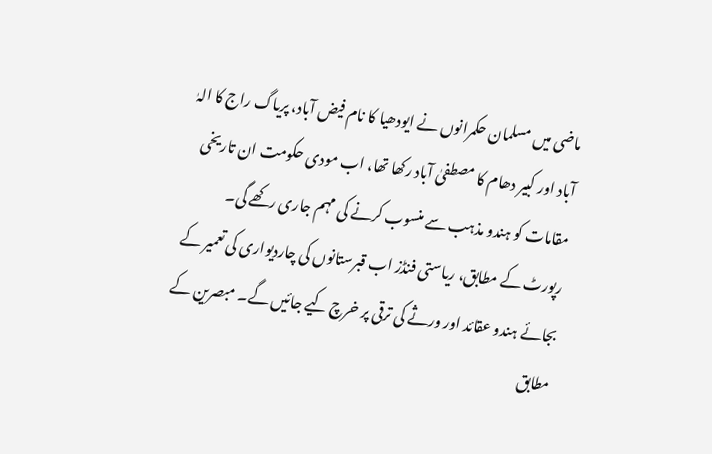ماضی میں مسلمان حکمرانوں نے ایودھیا کا نام فیض آباد، پریاگ راج کا الہٰ آباد اور کبیر دھام کا مصطفیٰ آباد رکھا تھا، اب مودی حکومت ان تاریخی مقامات کو ہندو مذہب سے منسوب کرنے کی مہم جاری رکھے گی۔
رپورٹ کے مطابق، ریاستی فنڈز اب قبرستانوں کی چاردیواری کی تعمیر کے بجائے ہندو عقائد اور ورثے کی ترقی پر خرچ کیے جائیں گے۔ مبصرین کے مطابق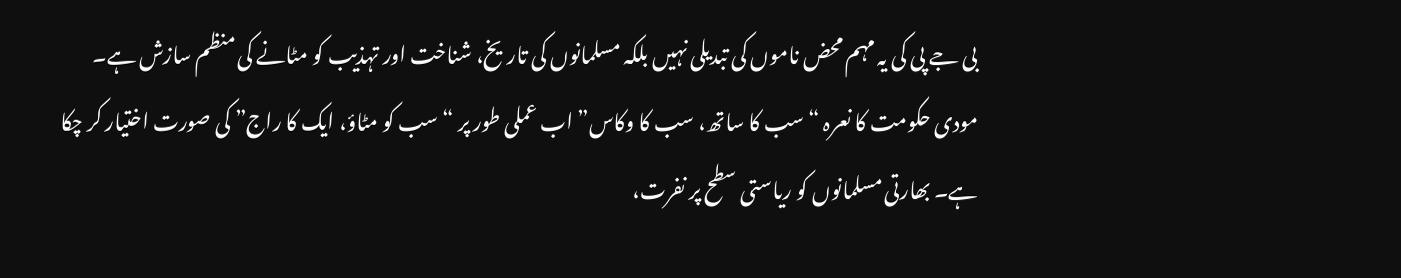بی جے پی کی یہ مہم محض ناموں کی تبدیلی نہیں بلکہ مسلمانوں کی تاریخ، شناخت اور تہذیب کو مٹانے کی منظم سازش ہے۔
مودی حکومت کا نعرہ “سب کا ساتھ، سب کا وکاس” اب عملی طور پر “سب کو مٹاؤ، ایک کا راج” کی صورت اختیار کر چکا ہے۔ بھارتی مسلمانوں کو ریاستی سطح پر نفرت،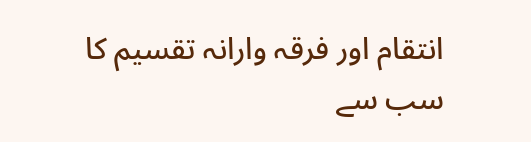انتقام اور فرقہ وارانہ تقسیم کا سب سے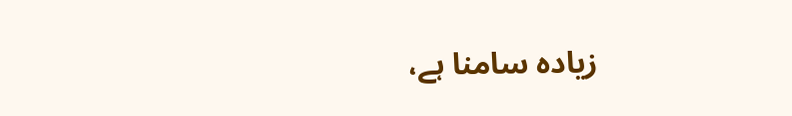زیادہ سامنا ہے،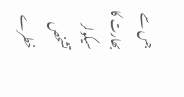جس سے بھارت کا سیکولر تشخص خطرے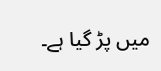میں پڑ گیا ہے۔